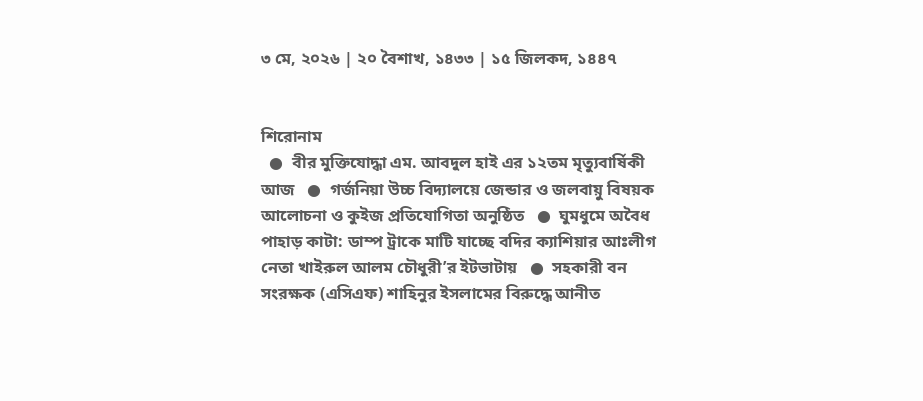৩ মে, ২০২৬ | ২০ বৈশাখ, ১৪৩৩ | ১৫ জিলকদ, ১৪৪৭


শিরোনাম
  ●  বীর মুক্তিযোদ্ধা এম. আবদুল হাই এর ১২তম মৃত্যুবার্ষিকী আজ   ●  গর্জনিয়া উচ্চ বিদ্যালয়ে জেন্ডার ও জলবায়ু বিষয়ক আলোচনা ও কুইজ প্রতিযোগিতা অনুষ্ঠিত   ●  ঘুমধুমে অবৈধ পাহাড় কাটা: ডাম্প ট্রাকে মাটি যাচ্ছে বদির ক্যাশিয়ার আঃলীগ নেতা খাইরুল আলম চৌধুরী’র ইটভাটায়   ●  সহকারী বন সংরক্ষক (এসিএফ) শাহিনুর ইসলামের বিরুদ্ধে আনীত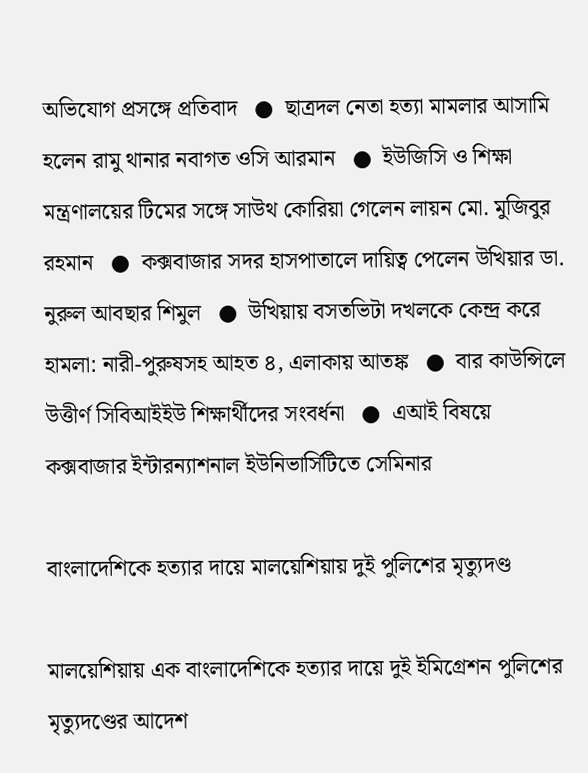অভিযোগ প্রসঙ্গে প্রতিবাদ   ●  ছাত্রদল নেতা হত্যা মামলার আসামি হলেন রামু থানার নবাগত ওসি আরমান   ●  ইউজিসি ও শিক্ষা মন্ত্রণালয়ের টিমের সঙ্গে সাউথ কোরিয়া গেলেন লায়ন মো. মুজিবুর রহমান   ●  কক্সবাজার সদর হাসপাতালে দায়িত্ব পেলেন উখিয়ার ডা. নুরুল আবছার শিমুল   ●  উখিয়ায় বসতভিটা দখলকে কেন্দ্র করে হামলা: নারী-পুরুষসহ আহত ৪, এলাকায় আতঙ্ক   ●  বার কাউন্সিলে উত্তীর্ণ সিবিআইইউ শিক্ষার্থীদের সংবর্ধনা   ●  এআই বিষয়ে কক্সবাজার ইন্টারন্যাশনাল ইউনিভার্সিটিতে সেমিনার

বাংলাদেশিকে হত্যার দায়ে মালয়েশিয়ায় দুই পুলিশের মৃত্যুদণ্ড

মালয়েশিয়ায় এক বাংলাদেশিকে হত্যার দায়ে দুই ইমিগ্রেশন পুলিশের মৃত্যুদণ্ডের আদেশ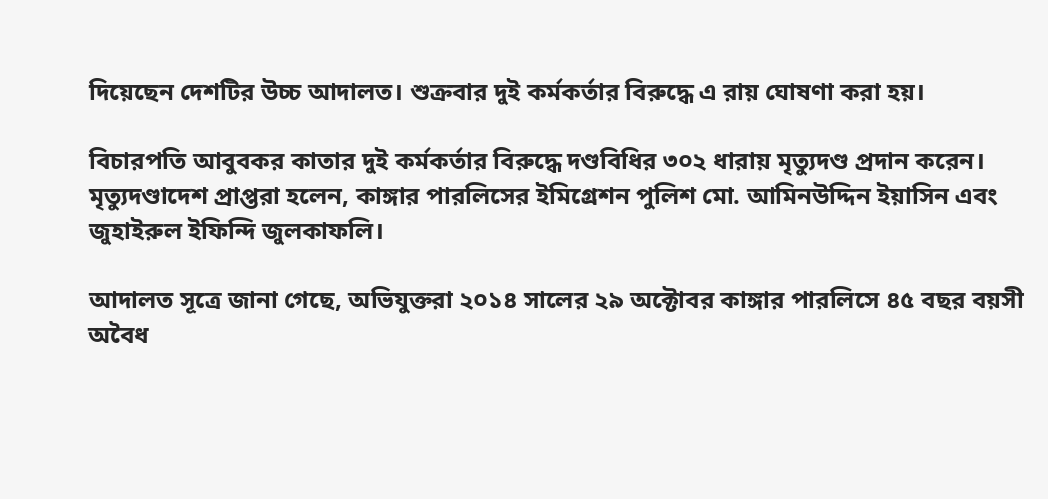দিয়েছেন দেশটির উচ্চ আদালত। শুক্রবার দুই কর্মকর্তার বিরুদ্ধে এ রায় ঘোষণা করা হয়।

বিচারপতি আবুবকর কাতার দুই কর্মকর্তার বিরুদ্ধে দণ্ডবিধির ৩০২ ধারায় মৃত্যুদণ্ড প্রদান করেন। মৃত্যুদণ্ডাদেশ প্রাপ্তরা হলেন, কাঙ্গার পারলিসের ইমিগ্রেশন পুলিশ মো. আমিনউদ্দিন ইয়াসিন এবং জুহাইরুল ইফিন্দি জুলকাফলি।

আদালত সূত্রে জানা গেছে, অভিযুক্তরা ২০১৪ সালের ২৯ অক্টোবর কাঙ্গার পারলিসে ৪৫ বছর বয়সী অবৈধ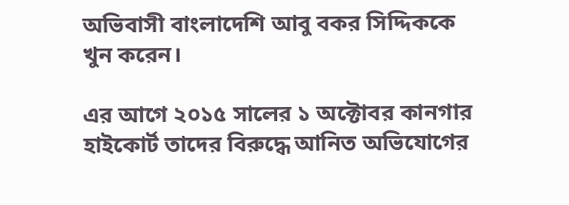অভিবাসী বাংলাদেশি আবু বকর সিদ্দিককে খুন করেন।

এর আগে ২০১৫ সালের ১ অক্টোবর কানগার হাইকোর্ট তাদের বিরুদ্ধে আনিত অভিযোগের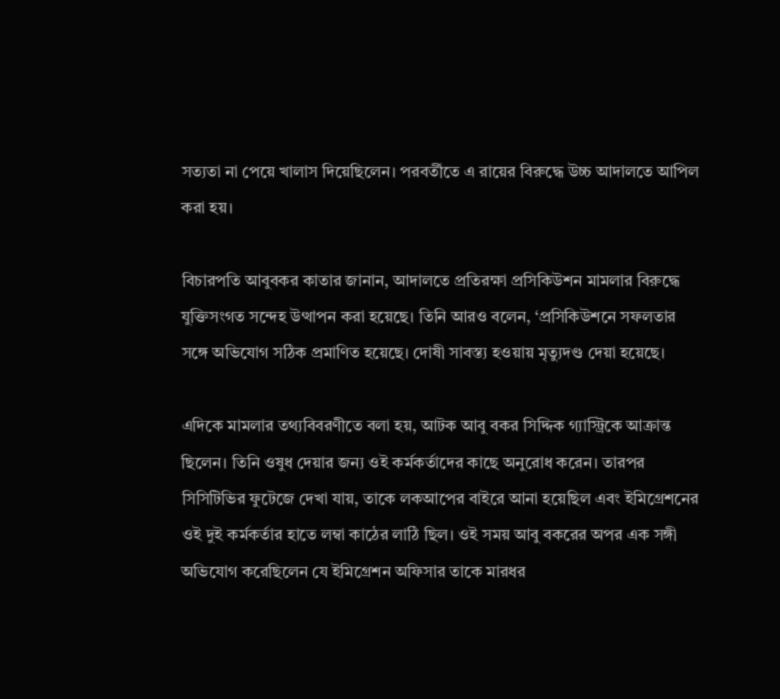সত্যতা না পেয়ে খালাস দিয়েছিলেন। পরবর্তীতে এ রায়ের বিরুদ্ধে উচ্চ আদালতে আপিল করা হয়।

বিচারপতি আবুবকর কাতার জানান, আদালতে প্রতিরক্ষা প্রসিকিউশন মামলার বিরুদ্ধে যুক্তিসংগত সন্দেহ উত্থাপন করা হয়েছে। তিনি আরও বলেন, ‘প্রসিকিউশনে সফলতার সঙ্গে অভিযোগ সঠিক প্রমাণিত হয়েছে। দোষী সাবস্ত্য হওয়ায় মৃত্যুদণ্ড দেয়া হয়েছে।

এদিকে মামলার তথ্যবিবরণীতে বলা হয়, আটক আবু বকর সিদ্দিক গ্যাস্ট্রিকে আক্রান্ত ছিলেন। তিনি ওষুধ দেয়ার জন্য ওই কর্মকর্তাদের কাছে অনুরোধ করেন। তারপর সিসিটিভির ফুটেজে দেখা যায়, তাকে লকআপের বাইরে আনা হয়েছিল এবং ইমিগ্রেশনের ওই দুই কর্মকর্তার হাতে লম্বা কাঠের লাঠি ছিল। ওই সময় আবু বকরের অপর এক সঙ্গী অভিযোগ করেছিলেন যে ইমিগ্রেশন অফিসার তাকে মারধর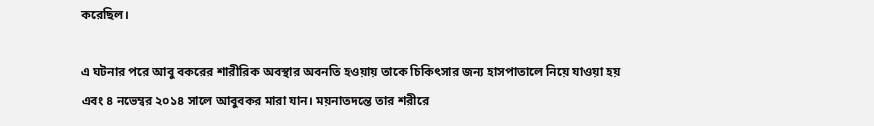করেছিল।

এ ঘটনার পরে আবু বকরের শারীরিক অবস্থার অবনতি হওয়ায় তাকে চিকিৎসার জন্য হাসপাতালে নিয়ে যাওয়া হয় এবং ৪ নভেম্বর ২০১৪ সালে আবুবকর মারা যান। ময়নাতদন্তে তার শরীরে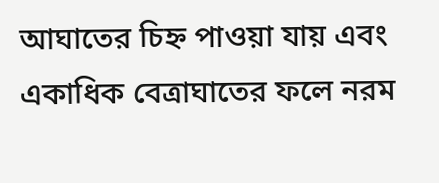আঘাতের চিহ্ন পাওয়া যায় এবং একাধিক বেত্রাঘাতের ফলে নরম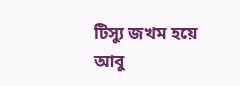টিস্যু জখম হয়ে আবু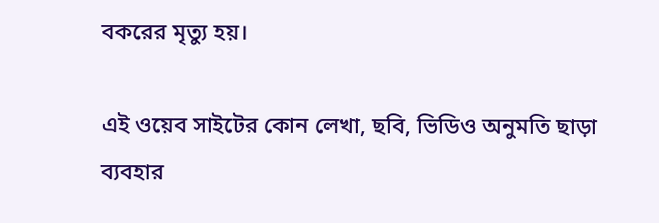বকরের মৃত্যু হয়।

এই ওয়েব সাইটের কোন লেখা, ছবি, ভিডিও অনুমতি ছাড়া ব্যবহার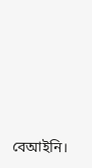বেআইনি।